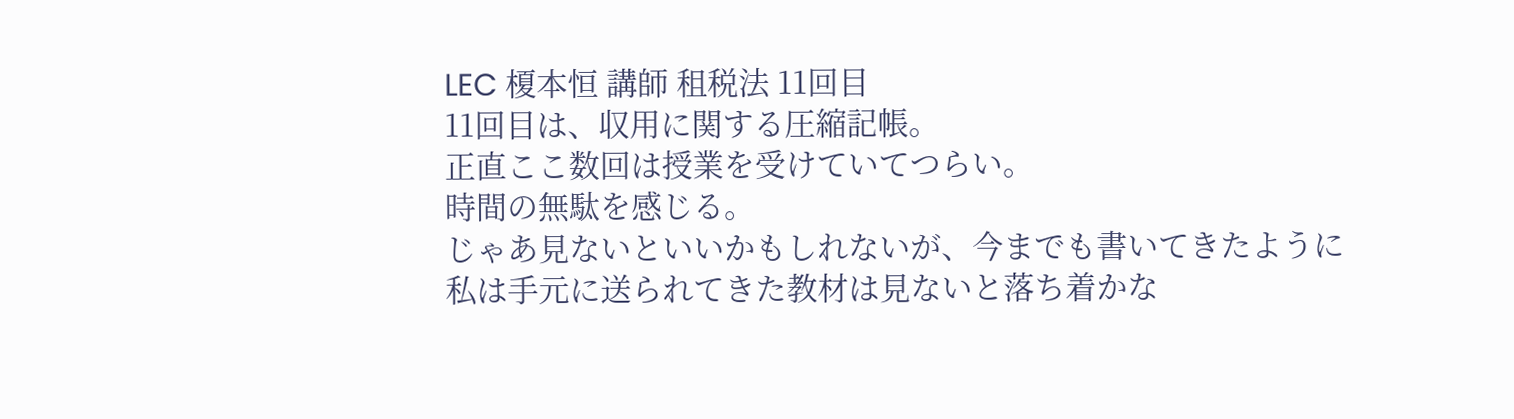LEC 榎本恒 講師 租税法 11回目
11回目は、収用に関する圧縮記帳。
正直ここ数回は授業を受けていてつらい。
時間の無駄を感じる。
じゃあ見ないといいかもしれないが、今までも書いてきたように
私は手元に送られてきた教材は見ないと落ち着かな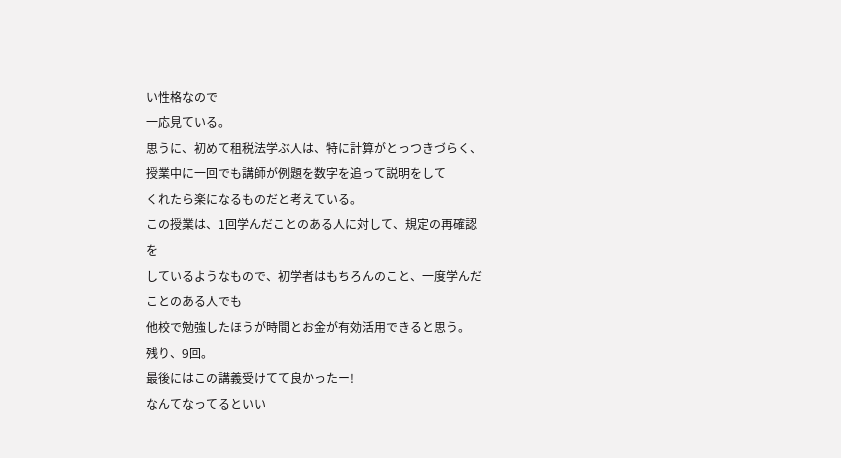い性格なので
一応見ている。
思うに、初めて租税法学ぶ人は、特に計算がとっつきづらく、
授業中に一回でも講師が例題を数字を追って説明をして
くれたら楽になるものだと考えている。
この授業は、1回学んだことのある人に対して、規定の再確認を
しているようなもので、初学者はもちろんのこと、一度学んだことのある人でも
他校で勉強したほうが時間とお金が有効活用できると思う。
残り、9回。
最後にはこの講義受けてて良かったー!
なんてなってるといい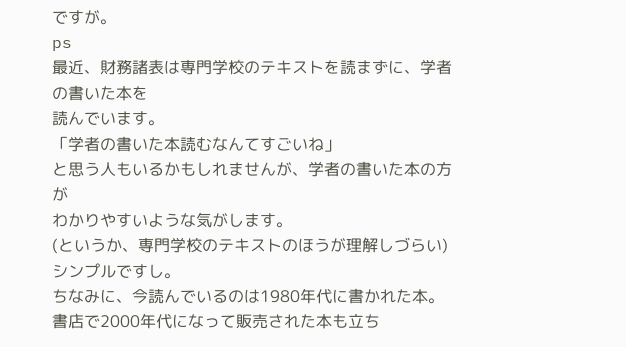ですが。
ps
最近、財務諸表は専門学校のテキストを読まずに、学者の書いた本を
読んでいます。
「学者の書いた本読むなんてすごいね」
と思う人もいるかもしれませんが、学者の書いた本の方が
わかりやすいような気がします。
(というか、専門学校のテキストのほうが理解しづらい)
シンプルですし。
ちなみに、今読んでいるのは1980年代に書かれた本。
書店で2000年代になって販売された本も立ち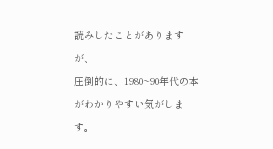読みしたことがありますが、
圧倒的に、1980~90年代の本がわかりやすい気がします。